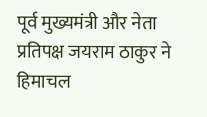पूर्व मुख्यमंत्री और नेता प्रतिपक्ष जयराम ठाकुर ने हिमाचल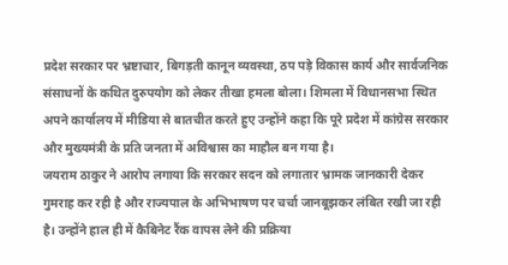प्रदेश सरकार पर भ्रष्टाचार, बिगड़ती कानून व्यवस्था, ठप पड़े विकास कार्य और सार्वजनिक संसाधनों के कथित दुरुपयोग को लेकर तीखा हमला बोला। शिमला में विधानसभा स्थित अपने कार्यालय में मीडिया से बातचीत करते हुए उन्होंने कहा कि पूरे प्रदेश में कांग्रेस सरकार और मुख्यमंत्री के प्रति जनता में अविश्वास का माहौल बन गया है।
जयराम ठाकुर ने आरोप लगाया कि सरकार सदन को लगातार भ्रामक जानकारी देकर गुमराह कर रही है और राज्यपाल के अभिभाषण पर चर्चा जानबूझकर लंबित रखी जा रही है। उन्होंने हाल ही में कैबिनेट रैंक वापस लेने की प्रक्रिया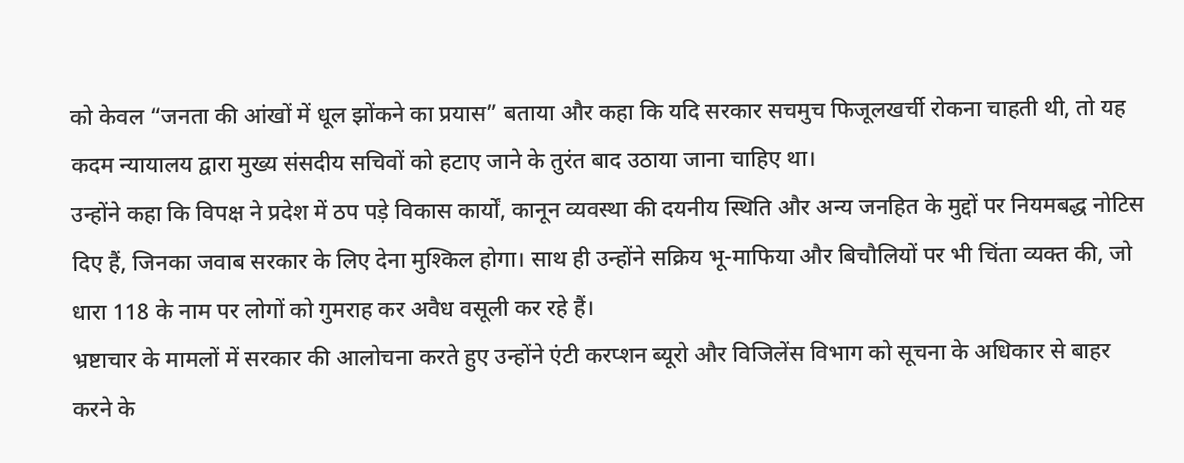को केवल “जनता की आंखों में धूल झोंकने का प्रयास” बताया और कहा कि यदि सरकार सचमुच फिजूलखर्ची रोकना चाहती थी, तो यह कदम न्यायालय द्वारा मुख्य संसदीय सचिवों को हटाए जाने के तुरंत बाद उठाया जाना चाहिए था।
उन्होंने कहा कि विपक्ष ने प्रदेश में ठप पड़े विकास कार्यों, कानून व्यवस्था की दयनीय स्थिति और अन्य जनहित के मुद्दों पर नियमबद्ध नोटिस दिए हैं, जिनका जवाब सरकार के लिए देना मुश्किल होगा। साथ ही उन्होंने सक्रिय भू-माफिया और बिचौलियों पर भी चिंता व्यक्त की, जो धारा 118 के नाम पर लोगों को गुमराह कर अवैध वसूली कर रहे हैं।
भ्रष्टाचार के मामलों में सरकार की आलोचना करते हुए उन्होंने एंटी करप्शन ब्यूरो और विजिलेंस विभाग को सूचना के अधिकार से बाहर करने के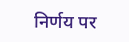निर्णय पर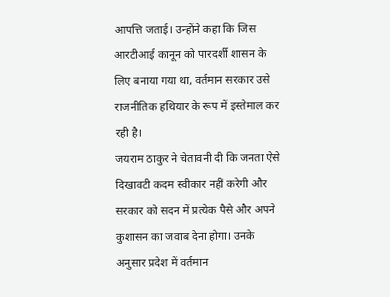आपत्ति जताई। उन्होंने कहा कि जिस आरटीआई कानून को पारदर्शी शासन के लिए बनाया गया था, वर्तमान सरकार उसे राजनीतिक हथियार के रूप में इस्तेमाल कर रही है।
जयराम ठाकुर ने चेतावनी दी कि जनता ऐसे दिखावटी कदम स्वीकार नहीं करेगी और सरकार को सदन में प्रत्येक पैसे और अपने कुशासन का जवाब देना होगा। उनके अनुसार प्रदेश में वर्तमान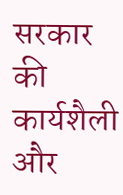सरकार की कार्यशैली और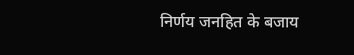निर्णय जनहित के बजाय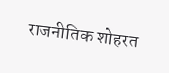राजनीतिक शोहरत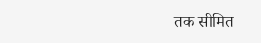तक सीमित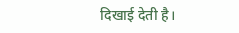दिखाई देती है।